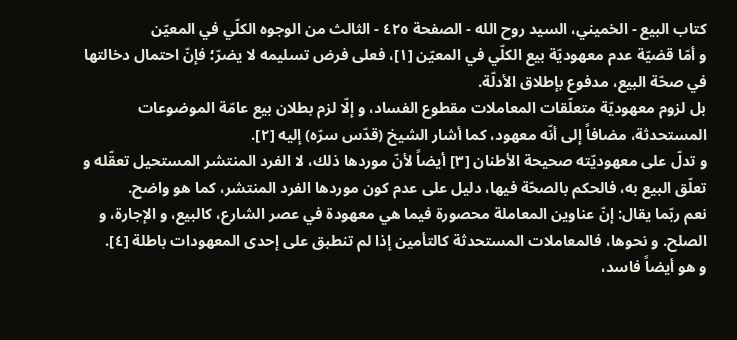كتاب البيع - الخميني، السيد روح الله - الصفحة ٤٢٥ - الثالث من الوجوه الكلّي في المعيّن
و أمّا قضيّة عدم معهوديّة بيع الكلّي في المعيّن [١]، فعلى فرض تسليمه لا يضرّ؛ فإنّ احتمال دخالتها في صحّة البيع، مدفوع بإطلاق الأدلّة.
بل لزوم معهوديّة متعلّقات المعاملات مقطوع الفساد، و إلّا لزم بطلان بيع عامّة الموضوعات المستحدثة، مضافاً إلى أنّه معهود، كما أشار الشيخ (قدّس سرّه) إليه [٢].
و تدلّ على معهوديّته صحيحة الأطنان [٣] أيضاً لأنّ موردها ذلك، لا الفرد المنتشر المستحيل تعقّله و تعلّق البيع به، فالحكم بالصحّة فيها، دليل على عدم كون موردها الفرد المنتشر، كما هو واضح.
نعم ربّما يقال: إنّ عناوين المعاملة محصورة فيما هي معهودة في عصر الشارع، كالبيع، و الإجارة، و الصلح. و نحوها، فالمعاملات المستحدثة كالتأمين إذا لم تنطبق على إحدى المعهودات باطلة [٤].
و هو أيضاً فاسد،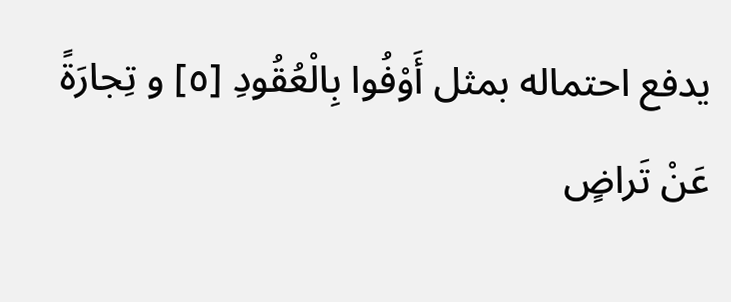يدفع احتماله بمثل أَوْفُوا بِالْعُقُودِ [٥] و تِجارَةً عَنْ تَراضٍ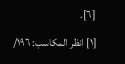[٦].
[١] انظر المكاسب: ١٩٦/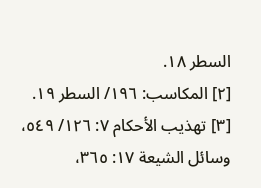السطر ١٨.
[٢] المكاسب: ١٩٦/ السطر ١٩.
[٣] تهذيب الأحكام ٧: ١٢٦/ ٥٤٩، وسائل الشيعة ١٧: ٣٦٥،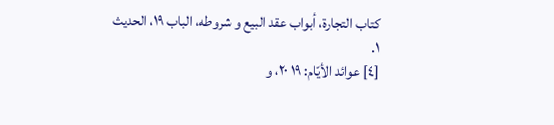كتاب التجارة، أبواب عقد البيع و شروطه، الباب ١٩، الحديث ١.
[٤] عوائد الأيّام: ١٩ ٢٠، و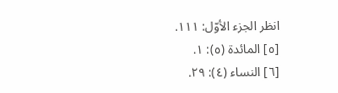انظر الجزء الأوّل: ١١١.
[٥] المائدة (٥): ١.
[٦] النساء (٤): ٢٩.